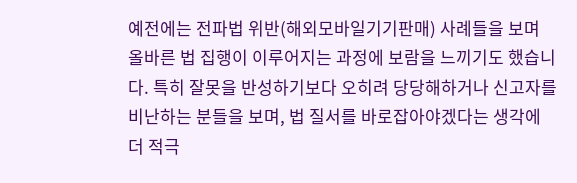예전에는 전파법 위반(해외모바일기기판매) 사례들을 보며 올바른 법 집행이 이루어지는 과정에 보람을 느끼기도 했습니다. 특히 잘못을 반성하기보다 오히려 당당해하거나 신고자를 비난하는 분들을 보며, 법 질서를 바로잡아야겠다는 생각에 더 적극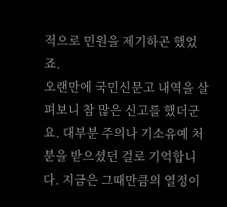적으로 민원을 제기하곤 했었죠.
오랜만에 국민신문고 내역을 살펴보니 참 많은 신고를 했더군요. 대부분 주의나 기소유예 처분을 받으셨던 걸로 기억합니다. 지금은 그때만큼의 열정이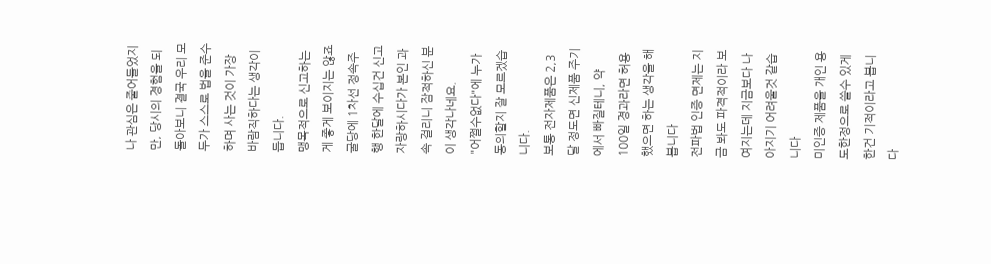나 관심은 줄어들었지만, 당시의 경험을 되돌아보니 결국 우리 모두가 스스로 법을 준수하며 사는 것이 가장 바람직하다는 생각이 듭니다.
맹목적으로 신고하는게 좋게 보이지는 않죠
굴당에 1차선 정속주행 한달에 수십건 신고자랑하시다가 본인 과속 걸리니 잠적하신 분이 생각나네요.
"어쩔수없다"에 누가 동의할지 잘 모르겠습니다.
보통 전자제품은 2,3달 정도면 신제품 주기에서 빠질테니, 약 100일 경과라면 허용했으면 하는 생각을 해 봅니다
전파법 인증 면제는 지금 봐도 파격적이라 보여지는데 지금보다 나아지기 어려울것 같습니다
미인증 제품을 개인 용도한정으로 쓸수 있게 한건 기적이라고 봅니다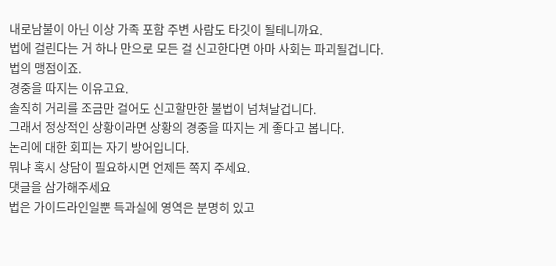내로남불이 아닌 이상 가족 포함 주변 사람도 타깃이 될테니까요.
법에 걸린다는 거 하나 만으로 모든 걸 신고한다면 아마 사회는 파괴될겁니다.
법의 맹점이죠.
경중을 따지는 이유고요.
솔직히 거리를 조금만 걸어도 신고할만한 불법이 넘쳐날겁니다.
그래서 정상적인 상황이라면 상황의 경중을 따지는 게 좋다고 봅니다.
논리에 대한 회피는 자기 방어입니다.
뭐냐 혹시 상담이 필요하시면 언제든 쪽지 주세요.
댓글을 삼가해주세요
법은 가이드라인일뿐 득과실에 영역은 분명히 있고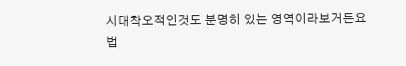시대착오적인것도 분명히 있는 영역이라보거든요
법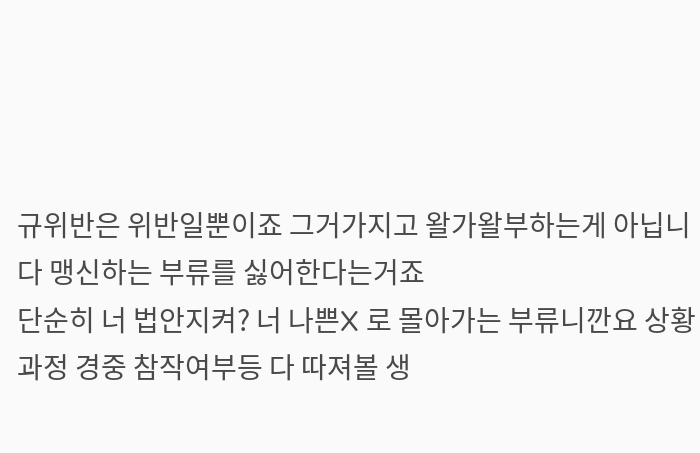규위반은 위반일뿐이죠 그거가지고 왈가왈부하는게 아닙니다 맹신하는 부류를 싫어한다는거죠
단순히 너 법안지켜? 너 나쁜X 로 몰아가는 부류니깐요 상황 과정 경중 참작여부등 다 따져볼 생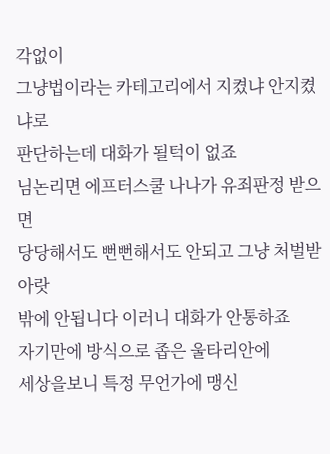각없이
그냥법이라는 카테고리에서 지켰냐 안지켰냐로
판단하는데 대화가 될턱이 없죠
님논리면 에프터스쿨 나나가 유죄판정 받으면
당당해서도 뻔뻔해서도 안되고 그냥 처벌받아랏
밖에 안됩니다 이러니 대화가 안통하죠
자기만에 방식으로 좁은 울타리안에
세상을보니 특정 무언가에 맹신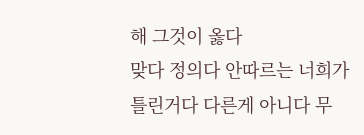해 그것이 옳다
맞다 정의다 안따르는 너희가
틀린거다 다른게 아니다 무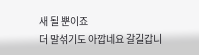새 될 뿐이죠
더 말섞기도 아깝네요 갈길갑니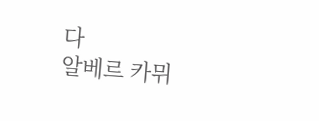다
알베르 카뮈